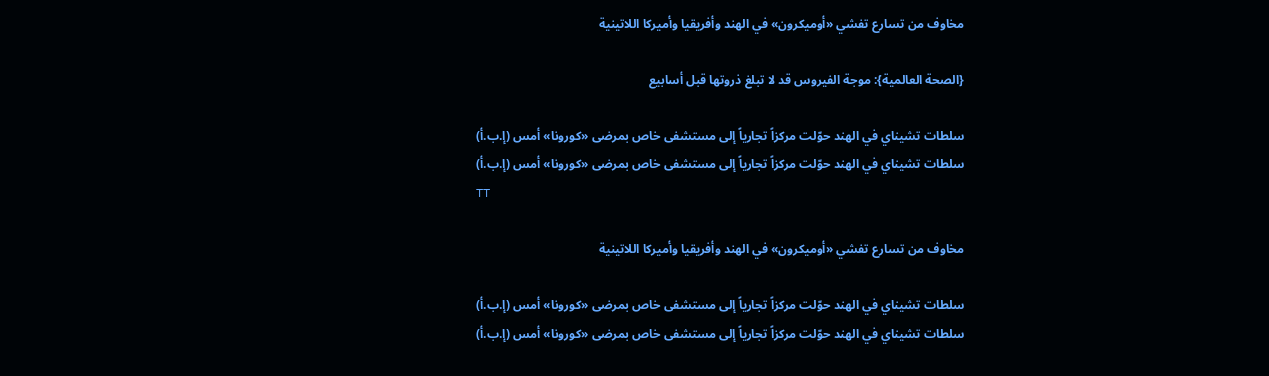مخاوف من تسارع تفشي «أوميكرون» في الهند وأفريقيا وأميركا اللاتينية

{الصحة العالمية}: موجة الفيروس قد لا تبلغ ذروتها قبل أسابيع

سلطات تشيناي في الهند حوّلت مركزاً تجارياً إلى مستشفى خاص بمرضى «كورونا» أمس (إ.ب.أ)
سلطات تشيناي في الهند حوّلت مركزاً تجارياً إلى مستشفى خاص بمرضى «كورونا» أمس (إ.ب.أ)
TT

مخاوف من تسارع تفشي «أوميكرون» في الهند وأفريقيا وأميركا اللاتينية

سلطات تشيناي في الهند حوّلت مركزاً تجارياً إلى مستشفى خاص بمرضى «كورونا» أمس (إ.ب.أ)
سلطات تشيناي في الهند حوّلت مركزاً تجارياً إلى مستشفى خاص بمرضى «كورونا» أمس (إ.ب.أ)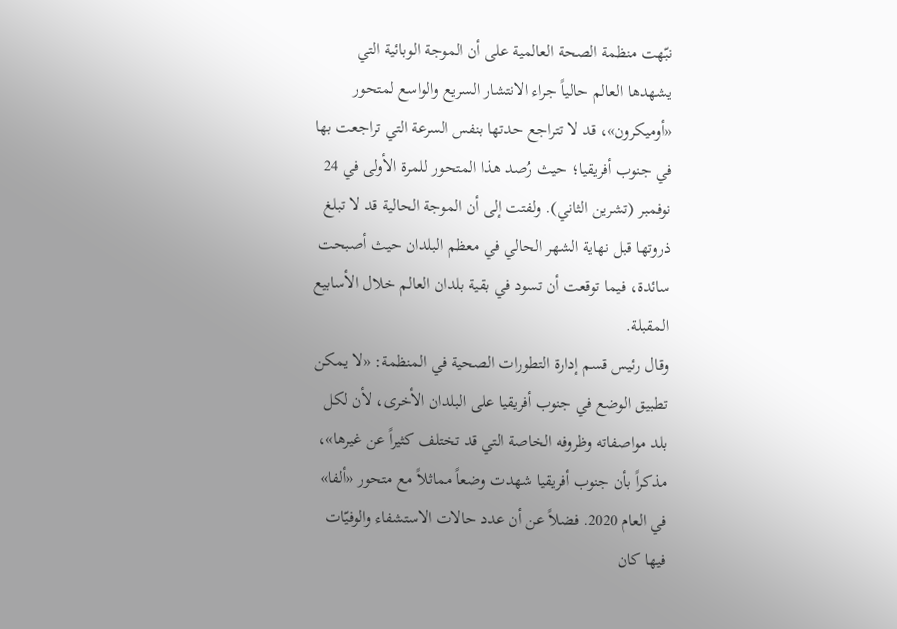نبّهت منظمة الصحة العالمية على أن الموجة الوبائية التي يشهدها العالم حالياً جراء الانتشار السريع والواسع لمتحور «أوميكرون»، قد لا تتراجع حدتها بنفس السرعة التي تراجعت بها في جنوب أفريقيا؛ حيث رُصد هذا المتحور للمرة الأولى في 24 نوفمبر (تشرين الثاني). ولفتت إلى أن الموجة الحالية قد لا تبلغ ذروتها قبل نهاية الشهر الحالي في معظم البلدان حيث أصبحت سائدة، فيما توقعت أن تسود في بقية بلدان العالم خلال الأسابيع المقبلة.
وقال رئيس قسم إدارة التطورات الصحية في المنظمة: «لا يمكن تطبيق الوضع في جنوب أفريقيا على البلدان الأخرى، لأن لكل بلد مواصفاته وظروفه الخاصة التي قد تختلف كثيراً عن غيرها»، مذكراً بأن جنوب أفريقيا شهدت وضعاً مماثلاً مع متحور «ألفا» في العام 2020. فضلاً عن أن عدد حالات الاستشفاء والوفيّات فيها كان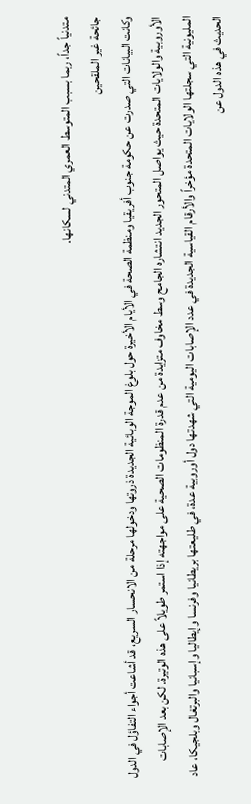متدنياً جداً، ربما بسبب المتوسط العمري المتدني لسكانها.
جائحة غير الملقحين
وكانت البيانات التي صدرت عن حكومة جنوب أفريقيا ومنظمة الصحة في الأيام الأخيرة حول بلوغ الموجة الوبائية الجديدة ذروتها ودخولها مرحلة من الانحسار السريع، قد أشاعت أجواء التفاؤل في الدول الأوروبية والولايات المتحدة حيث يواصل المتحور الجديد انتشاره الجامح وسط مخاوف متزايدة من عدم قدرة المنظومات الصحية على مواجهته إذا استمر طويلاً على هذه الوتيرة. لكن بعد الإصابات المليونية التي سجلتها الولايات المتحدة مؤخراً والأرقام القياسية الجديدة في عدد الإصابات اليومية التي شهدتها دول أوروبية عدة، في طليعتها بريطانيا وفرنسا وإيطاليا وإسبانيا والبرتغال وبلجيكا، عاد الحديث في هذه الدول عن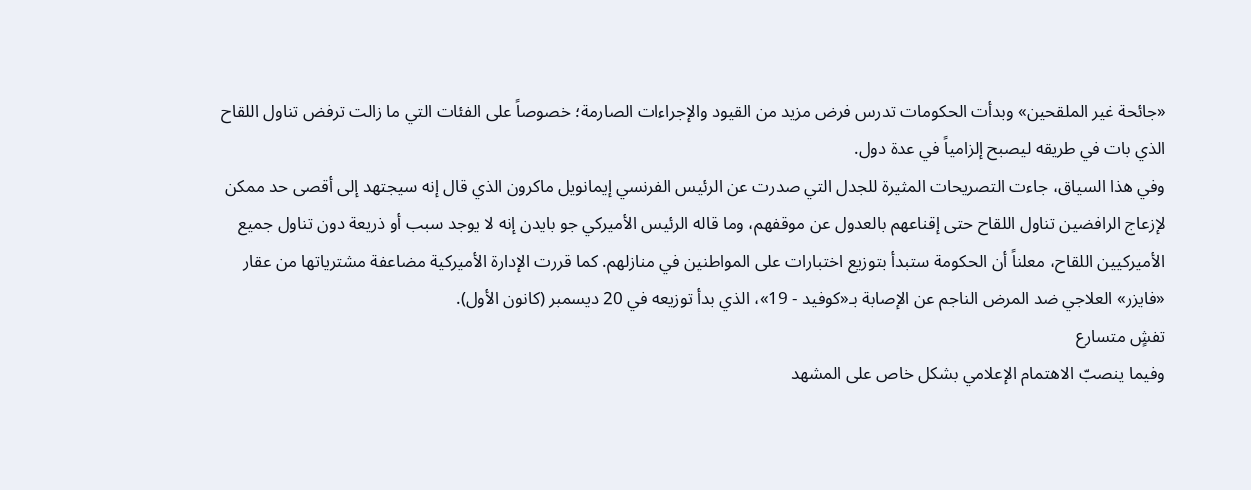«جائحة غير الملقحين» وبدأت الحكومات تدرس فرض مزيد من القيود والإجراءات الصارمة؛ خصوصاً على الفئات التي ما زالت ترفض تناول اللقاح الذي بات في طريقه ليصبح إلزامياً في عدة دول.
وفي هذا السياق، جاءت التصريحات المثيرة للجدل التي صدرت عن الرئيس الفرنسي إيمانويل ماكرون الذي قال إنه سيجتهد إلى أقصى حد ممكن لإزعاج الرافضين تناول اللقاح حتى إقناعهم بالعدول عن موقفهم، وما قاله الرئيس الأميركي جو بايدن إنه لا يوجد سبب أو ذريعة دون تناول جميع الأميركيين اللقاح، معلناً أن الحكومة ستبدأ بتوزيع اختبارات على المواطنين في منازلهم. كما قررت الإدارة الأميركية مضاعفة مشترياتها من عقار «فايزر» العلاجي ضد المرض الناجم عن الإصابة بـ«كوفيد - 19»، الذي بدأ توزيعه في 20 ديسمبر (كانون الأول).
تفشٍ متسارع
وفيما ينصبّ الاهتمام الإعلامي بشكل خاص على المشهد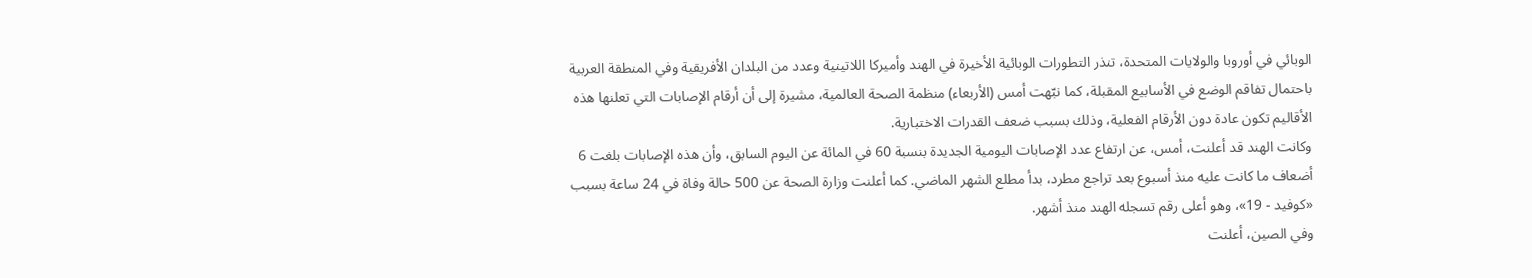الوبائي في أوروبا والولايات المتحدة، تنذر التطورات الوبائية الأخيرة في الهند وأميركا اللاتينية وعدد من البلدان الأفريقية وفي المنطقة العربية باحتمال تفاقم الوضع في الأسابيع المقبلة، كما نبّهت أمس (الأربعاء) منظمة الصحة العالمية، مشيرة إلى أن أرقام الإصابات التي تعلنها هذه الأقاليم تكون عادة دون الأرقام الفعلية، وذلك بسبب ضعف القدرات الاختبارية.
وكانت الهند قد أعلنت، أمس، عن ارتفاع عدد الإصابات اليومية الجديدة بنسبة 60 في المائة عن اليوم السابق، وأن هذه الإصابات بلغت 6 أضعاف ما كانت عليه منذ أسبوع بعد تراجع مطرد، بدأ مطلع الشهر الماضي. كما أعلنت وزارة الصحة عن 500 حالة وفاة في 24 ساعة بسبب «كوفيد - 19»، وهو أعلى رقم تسجله الهند منذ أشهر.
وفي الصين، أعلنت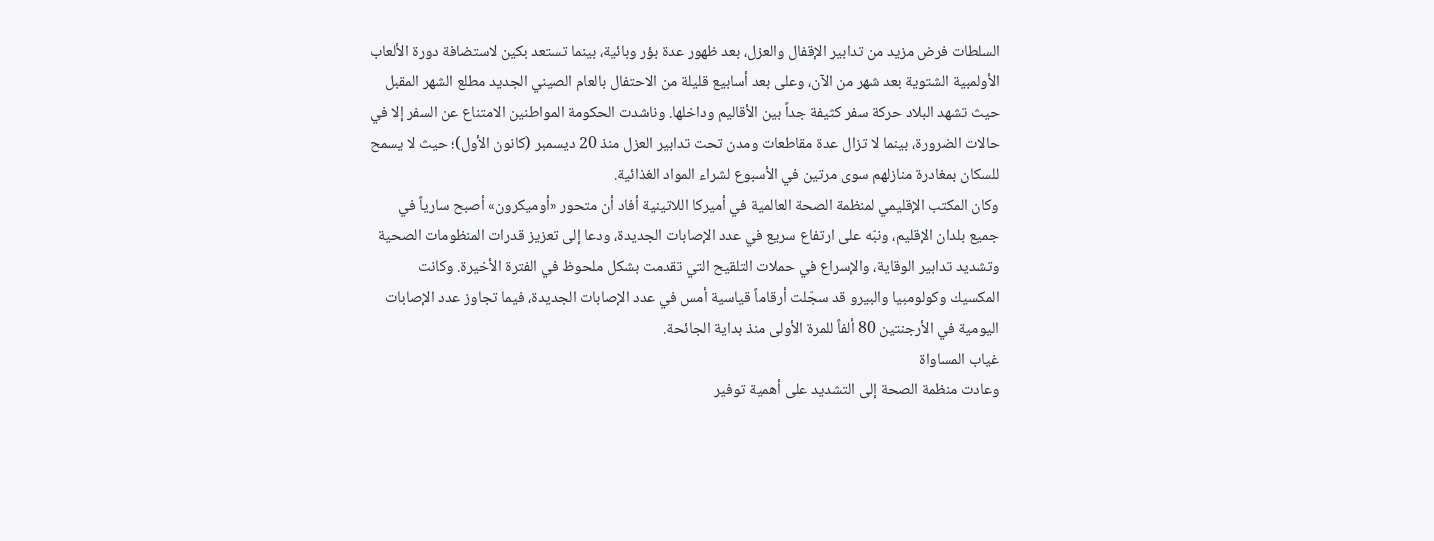السلطات فرض مزيد من تدابير الإقفال والعزل، بعد ظهور عدة بؤر وبائية، بينما تستعد بكين لاستضافة دورة الألعاب الأولمبية الشتوية بعد شهر من الآن، وعلى بعد أسابيع قليلة من الاحتفال بالعام الصيني الجديد مطلع الشهر المقبل حيث تشهد البلاد حركة سفر كثيفة جداً بين الأقاليم وداخلها. وناشدت الحكومة المواطنين الامتناع عن السفر إلا في حالات الضرورة، بينما لا تزال عدة مقاطعات ومدن تحت تدابير العزل منذ 20 ديسمبر (كانون الأول)؛ حيث لا يسمح للسكان بمغادرة منازلهم سوى مرتين في الأسبوع لشراء المواد الغذائية.
وكان المكتب الإقليمي لمنظمة الصحة العالمية في أميركا اللاتينية أفاد أن متحور «أوميكرون» أصبح سارياً في جميع بلدان الإقليم، ونبّه على ارتفاع سريع في عدد الإصابات الجديدة، ودعا إلى تعزيز قدرات المنظومات الصحية وتشديد تدابير الوقاية، والإسراع في حملات التلقيح التي تقدمت بشكل ملحوظ في الفترة الأخيرة. وكانت المكسيك وكولومبيا والبيرو قد سجّلت أرقاماً قياسية أمس في عدد الإصابات الجديدة، فيما تجاوز عدد الإصابات اليومية في الأرجنتين 80 ألفاً للمرة الأولى منذ بداية الجائحة.
غياب المساواة
وعادت منظمة الصحة إلى التشديد على أهمية توفير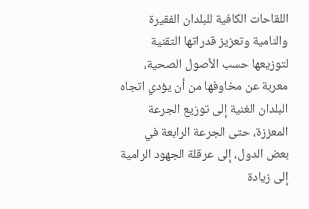اللقاحات الكافية للبلدان الفقيرة والنامية وتعزيز قدراتها التقنية لتوزيعها حسب الأصول الصحية، معربة عن مخاوفها من أن يؤدي اتجاه البلدان الغنية إلى توزيع الجرعة المعززة، حتى الجرعة الرابعة في بعض الدول، إلى عرقلة الجهود الرامية إلى زيادة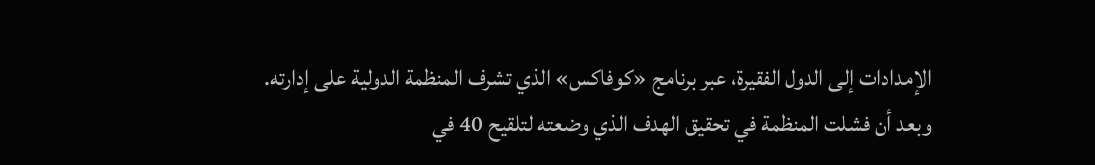الإمدادات إلى الدول الفقيرة، عبر برنامج «كوفاكس» الذي تشرف المنظمة الدولية على إدارته.
وبعد أن فشلت المنظمة في تحقيق الهدف الذي وضعته لتلقيح 40 في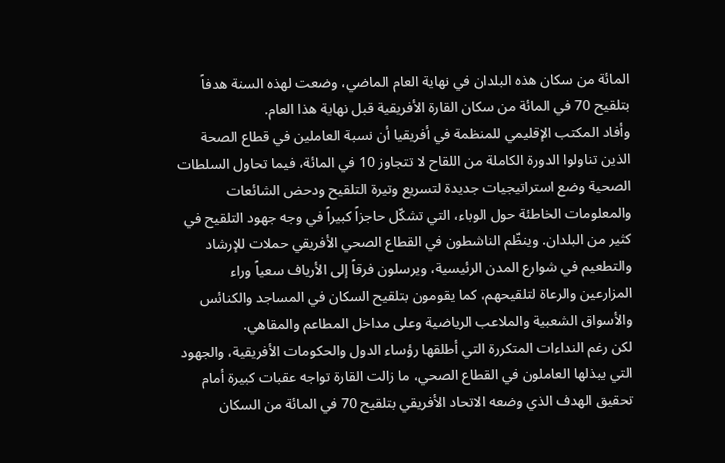المائة من سكان هذه البلدان في نهاية العام الماضي، وضعت لهذه السنة هدفاً بتلقيح 70 في المائة من سكان القارة الأفريقية قبل نهاية هذا العام.
وأفاد المكتب الإقليمي للمنظمة في أفريقيا أن نسبة العاملين في قطاع الصحة الذين تناولوا الدورة الكاملة من اللقاح لا تتجاوز 10 في المائة، فيما تحاول السلطات الصحية وضع استراتيجيات جديدة لتسريع وتيرة التلقيح ودحض الشائعات والمعلومات الخاطئة حول الوباء، التي تشكّل حاجزاً كبيراً في وجه جهود التلقيح في كثير من البلدان. وينظّم الناشطون في القطاع الصحي الأفريقي حملات للإرشاد والتطعيم في شوارع المدن الرئيسية، ويرسلون فرقاً إلى الأرياف سعياً وراء المزارعين والرعاة لتلقيحهم، كما يقومون بتلقيح السكان في المساجد والكنائس والأسواق الشعبية والملاعب الرياضية وعلى مداخل المطاعم والمقاهي.
لكن رغم النداءات المتكررة التي أطلقها رؤساء الدول والحكومات الأفريقية، والجهود التي يبذلها العاملون في القطاع الصحي، ما زالت القارة تواجه عقبات كبيرة أمام تحقيق الهدف الذي وضعه الاتحاد الأفريقي بتلقيح 70 في المائة من السكان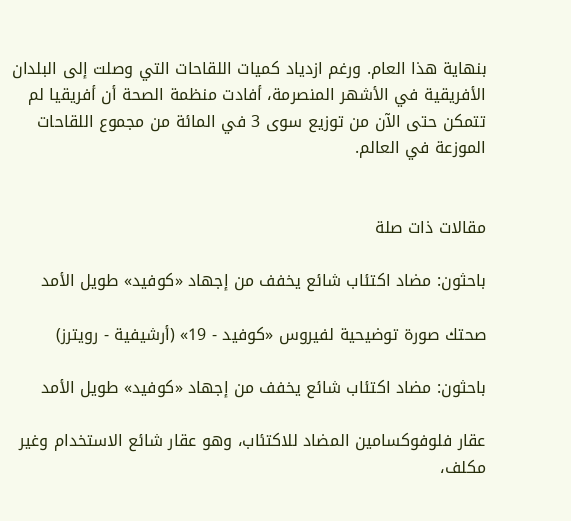بنهاية هذا العام. ورغم ازدياد كميات اللقاحات التي وصلت إلى البلدان الأفريقية في الأشهر المنصرمة، أفادت منظمة الصحة أن أفريقيا لم تتمكن حتى الآن من توزيع سوى 3 في المائة من مجموع اللقاحات الموزعة في العالم.


مقالات ذات صلة

باحثون: مضاد اكتئاب شائع يخفف من إجهاد «كوفيد» طويل الأمد

صحتك صورة توضيحية لفيروس «كوفيد - 19» (أرشيفية - رويترز)

باحثون: مضاد اكتئاب شائع يخفف من إجهاد «كوفيد» طويل الأمد

عقار فلوفوكسامين المضاد للاكتئاب، وهو عقار شائع الاستخدام وغير مكلف،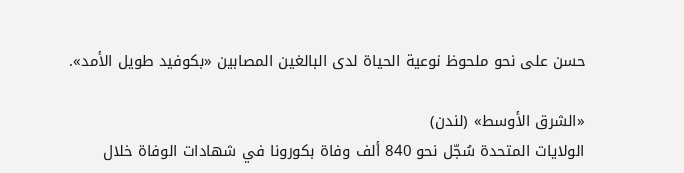حسن على نحو ملحوظ نوعية الحياة لدى البالغين المصابين «بكوفيد طويل الأمد».

«الشرق الأوسط» (لندن)
الولايات المتحدة سُجّل نحو 840 ألف وفاة بكورونا في شهادات الوفاة خلال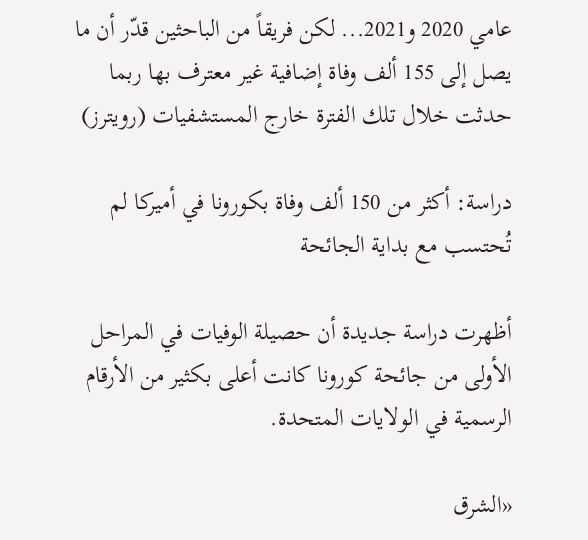عامي 2020 و2021... لكن فريقاً من الباحثين قدّر أن ما يصل إلى 155 ألف وفاة إضافية غير معترف بها ربما حدثت خلال تلك الفترة خارج المستشفيات (رويترز)

دراسة: أكثر من 150 ألف وفاة بكورونا في أميركا لم تُحتسب مع بداية الجائحة

أظهرت دراسة جديدة أن حصيلة الوفيات في المراحل الأولى من جائحة كورونا كانت أعلى بكثير من الأرقام الرسمية في الولايات المتحدة.

«الشرق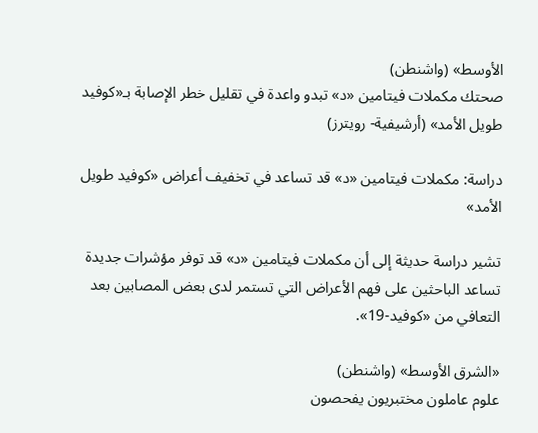الأوسط» (واشنطن)
صحتك مكملات فيتامين «د» تبدو واعدة في تقليل خطر الإصابة بـ«كوفيد طويل الأمد» (أرشيفية- رويترز)

دراسة: مكملات فيتامين «د» قد تساعد في تخفيف أعراض «كوفيد طويل الأمد»

تشير دراسة حديثة إلى أن مكملات فيتامين «د» قد توفر مؤشرات جديدة تساعد الباحثين على فهم الأعراض التي تستمر لدى بعض المصابين بعد التعافي من «كوفيد-19».

«الشرق الأوسط» (واشنطن)
علوم عاملون مختبريون يفحصون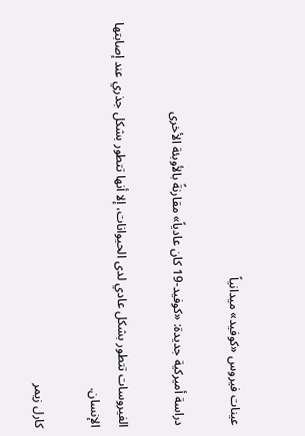عينات فيروس «كوفيد» ميدانياً

دراسة أميركية جديدة: «كوفيد-19 كان عادياً» مقارنةً بالأوبئة الأخرى

الفيروسات تتطور بشكل عادي لدى الحيوانات، إلا أنها تتطور بشكل جذري عند إصابتها الإنسان.

كارل زيمر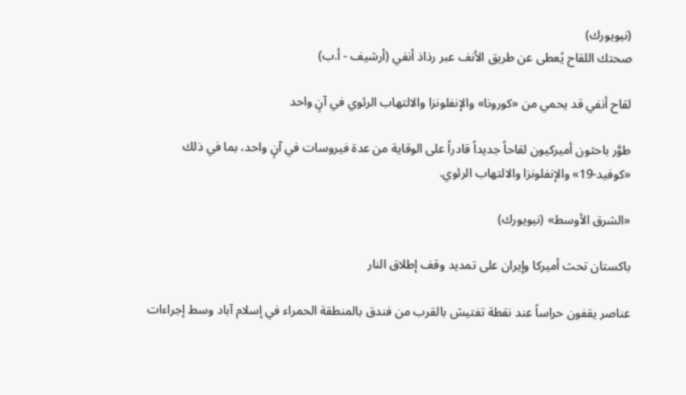(نيويورك)
صحتك اللقاح يُعطى عن طريق الأنف عبر رذاذ أنفي (أرشيف - أ.ب)

لقاح أنفي قد يحمي من «كورونا» والإنفلونزا والالتهاب الرئوي في آنٍ واحد

طوَّر باحثون أميركيون لقاحاً جديداً قادراً على الوقاية من عدة فيروسات في آنٍ واحد، بما في ذلك «كوفيد-19» والإنفلونزا والالتهاب الرئوي.

«الشرق الأوسط» (نيويورك)

باكستان تحث أميركا وإيران على تمديد وقف إطلاق النار

عناصر يقفون حراساً عند نقطة تفتيش بالقرب من فندق بالمنطقة الحمراء في إسلام آباد وسط إجراءات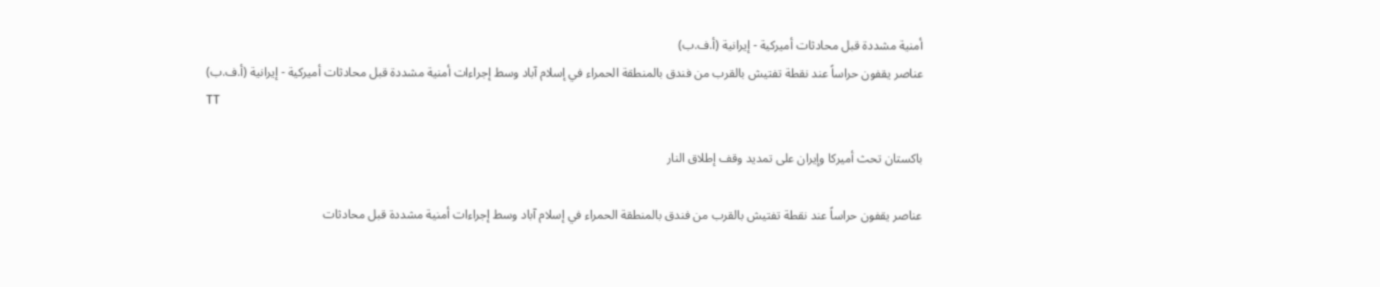أمنية مشددة قبل محادثات أميركية - إيرانية (أ.ف.ب)
عناصر يقفون حراساً عند نقطة تفتيش بالقرب من فندق بالمنطقة الحمراء في إسلام آباد وسط إجراءات أمنية مشددة قبل محادثات أميركية - إيرانية (أ.ف.ب)
TT

باكستان تحث أميركا وإيران على تمديد وقف إطلاق النار

عناصر يقفون حراساً عند نقطة تفتيش بالقرب من فندق بالمنطقة الحمراء في إسلام آباد وسط إجراءات أمنية مشددة قبل محادثات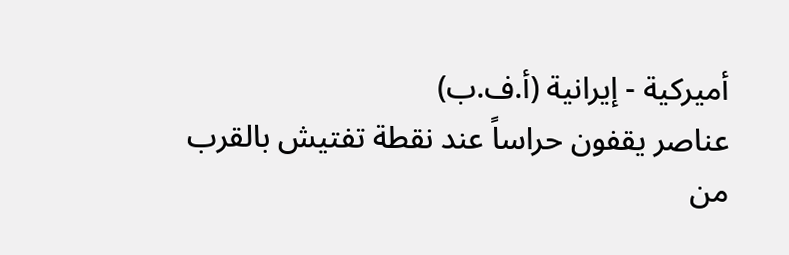أميركية - إيرانية (أ.ف.ب)
عناصر يقفون حراساً عند نقطة تفتيش بالقرب من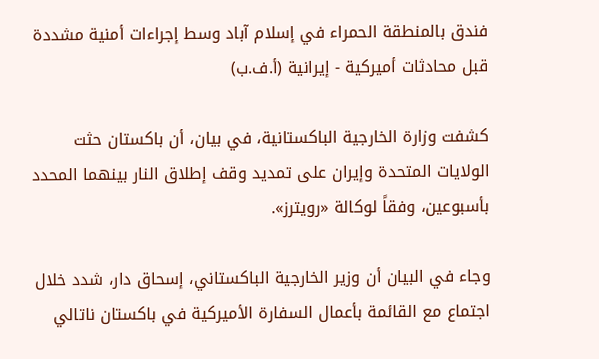فندق بالمنطقة الحمراء في إسلام آباد وسط إجراءات أمنية مشددة قبل محادثات أميركية - إيرانية (أ.ف.ب)

كشفت وزارة الخارجية الباكستانية، في بيان، أن باكستان حثت الولايات المتحدة وإيران ‌على تمديد وقف ‌إطلاق النار ‌بينهما المحدد بأسبوعين، وفقاً لوكالة «رويترز».

وجاء في البيان أن وزير الخارجية الباكستاني، إسحاق دار، شدد خلال اجتماع مع ‌القائمة ‌بأعمال السفارة ‌الأميركية في ‌باكستان ناتالي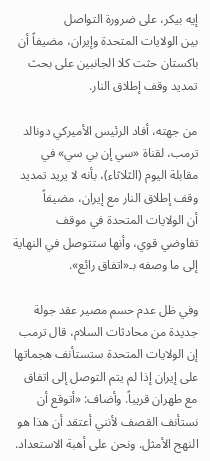إيه بيكر، على ضرورة التواصل بين ‌الولايات المتحدة وإيران، مضيفاً أن باكستان حثت كلا الجانبين على بحث تمديد وقف إطلاق النار.

من جهته، أفاد الرئيس الأميركي دونالد ترمب، لقناة «سي إن بي سي» في مقابلة اليوم (الثلاثاء)، بأنه لا يريد تمديد وقف إطلاق النار مع إيران، مضيفاً أن ‌الولايات المتحدة في ‌موقف تفاوضي ‌قوي، وأنها ستتوصل في النهاية إلى ما وصفه بـ«اتفاق رائع».

وفي ظل ‌عدم حسم مصير ‌عقد جولة جديدة من محادثات السلام، قال ترمب إن الولايات المتحدة ‌ستستأنف هجماتها على إيران إذا لم يتم التوصل إلى اتفاق مع طهران قريباً. وأضاف: «أتوقع أن نستأنف القصف لأنني أعتقد أن هذا هو النهج الأمثل. ونحن على أهبة الاستعداد.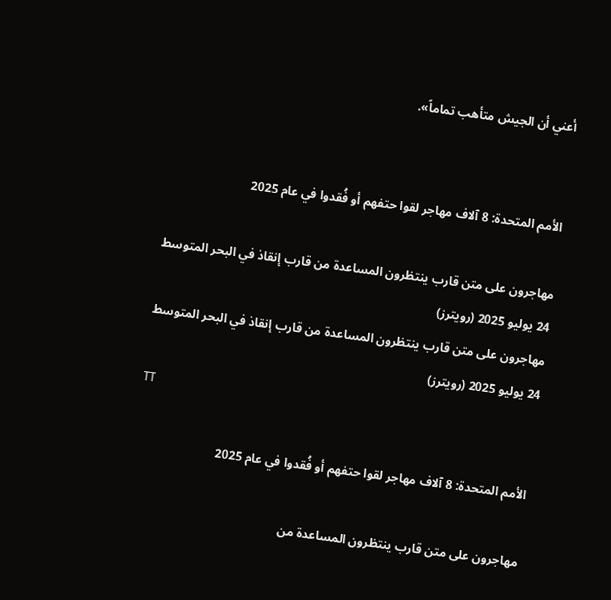أعني أن الجيش متأهب تماماً».


الأمم المتحدة: 8 آلاف مهاجر لقوا حتفهم أو فُقدوا في عام 2025

مهاجرون على متن قارب ينتظرون المساعدة من قارب إنقاذ في البحر المتوسط 24 يوليو 2025 (رويترز)
مهاجرون على متن قارب ينتظرون المساعدة من قارب إنقاذ في البحر المتوسط 24 يوليو 2025 (رويترز)
TT

الأمم المتحدة: 8 آلاف مهاجر لقوا حتفهم أو فُقدوا في عام 2025

مهاجرون على متن قارب ينتظرون المساعدة من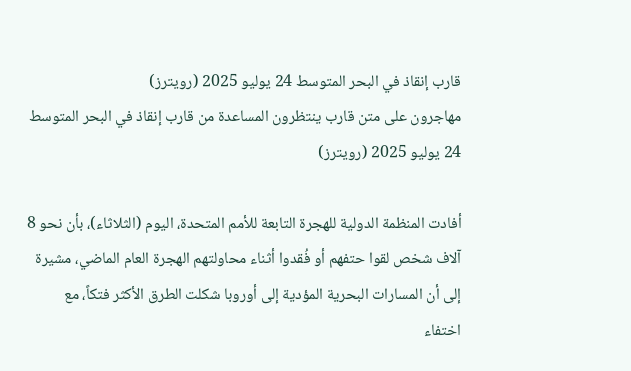قارب إنقاذ في البحر المتوسط 24 يوليو 2025 (رويترز)
مهاجرون على متن قارب ينتظرون المساعدة من قارب إنقاذ في البحر المتوسط 24 يوليو 2025 (رويترز)

أفادت المنظمة الدولية للهجرة التابعة للأمم المتحدة، اليوم (الثلاثاء)، بأن نحو 8 آلاف شخص لقوا حتفهم أو فُقدوا أثناء محاولتهم الهجرة العام الماضي، مشيرة إلى أن المسارات البحرية المؤدية إلى أوروبا شكلت الطرق الأكثر فتكاً، مع اختفاء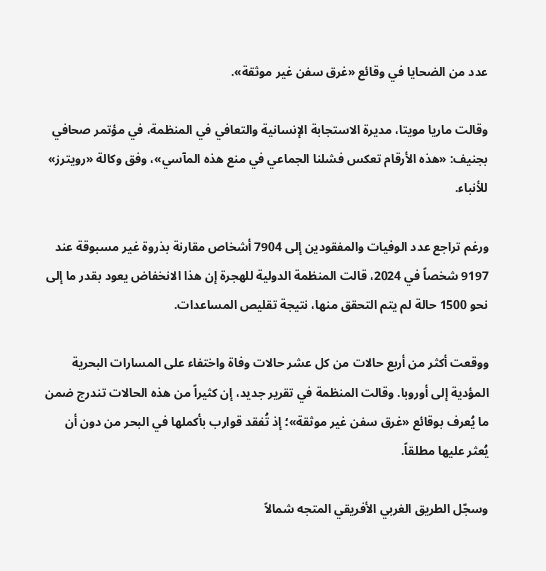عدد من الضحايا في وقائع «غرق سفن غير موثقة».

وقالت ماريا مويتا، مديرة الاستجابة الإنسانية والتعافي في المنظمة، في مؤتمر صحافي بجنيف: «هذه الأرقام تعكس فشلنا الجماعي في منع هذه المآسي»، وفق وكالة «رويترز» للأنباء.

ورغم تراجع عدد الوفيات والمفقودين إلى 7904 أشخاص مقارنة بذروة غير مسبوقة عند 9197 شخصاً في 2024، قالت المنظمة الدولية للهجرة إن هذا الانخفاض يعود بقدر ما إلى نحو 1500 حالة لم يتم التحقق منها، نتيجة تقليص المساعدات.

ووقعت أكثر من أربع حالات من كل عشر حالات وفاة واختفاء على المسارات البحرية المؤدية إلى أوروبا. وقالت المنظمة في تقرير جديد، إن كثيراً من هذه الحالات تندرج ضمن ما يُعرف بوقائع «غرق سفن غير موثقة»؛ إذ تُفقد قوارب بأكملها في البحر من دون أن يُعثر عليها مطلقاً.

وسجّل الطريق الغربي الأفريقي المتجه شمالاً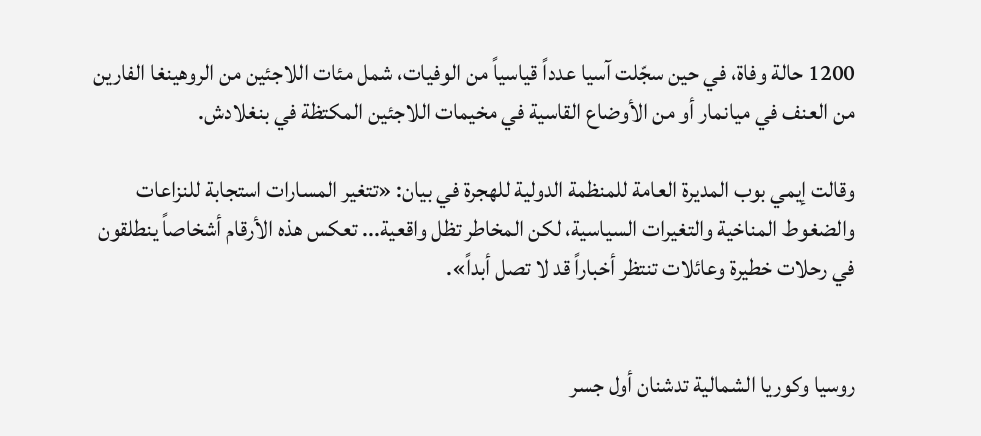1200 حالة وفاة، في حين سجّلت آسيا عدداً قياسياً من الوفيات، شمل مئات اللاجئين من الروهينغا الفارين من العنف في ميانمار أو من الأوضاع القاسية في مخيمات اللاجئين المكتظة في بنغلادش.

وقالت إيمي بوب المديرة العامة للمنظمة الدولية للهجرة في بيان: «تتغير المسارات استجابة للنزاعات والضغوط المناخية والتغيرات السياسية، لكن المخاطر تظل واقعية... تعكس هذه الأرقام أشخاصاً ينطلقون في رحلات خطيرة وعائلات تنتظر أخباراً قد لا تصل أبداً».


روسيا وكوريا الشمالية تدشنان أول جسر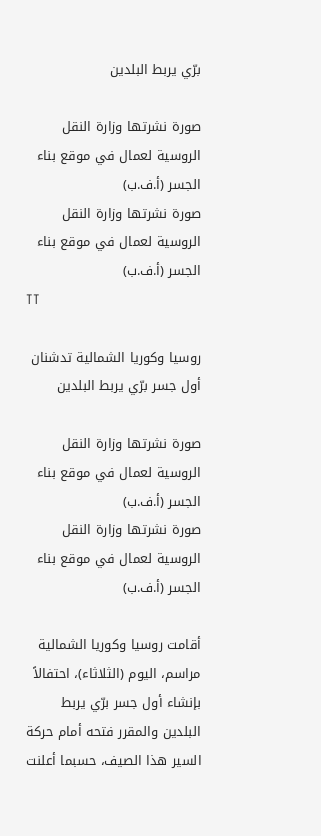برّي يربط البلدين

صورة نشرتها وزارة النقل الروسية لعمال في موقع بناء الجسر (أ.ف.ب)
صورة نشرتها وزارة النقل الروسية لعمال في موقع بناء الجسر (أ.ف.ب)
TT

روسيا وكوريا الشمالية تدشنان أول جسر برّي يربط البلدين

صورة نشرتها وزارة النقل الروسية لعمال في موقع بناء الجسر (أ.ف.ب)
صورة نشرتها وزارة النقل الروسية لعمال في موقع بناء الجسر (أ.ف.ب)

أقامت روسيا وكوريا الشمالية مراسم، اليوم (الثلاثاء)، احتفالاً بإنشاء أول جسر برّي يربط البلدين والمقرر فتحه أمام حركة السير هذا الصيف، حسبما أعلنت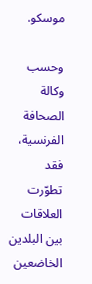موسكو.

وحسب وكالة الصحافة الفرنسية، فقد تطوّرت العلاقات بين البلدين الخاضعين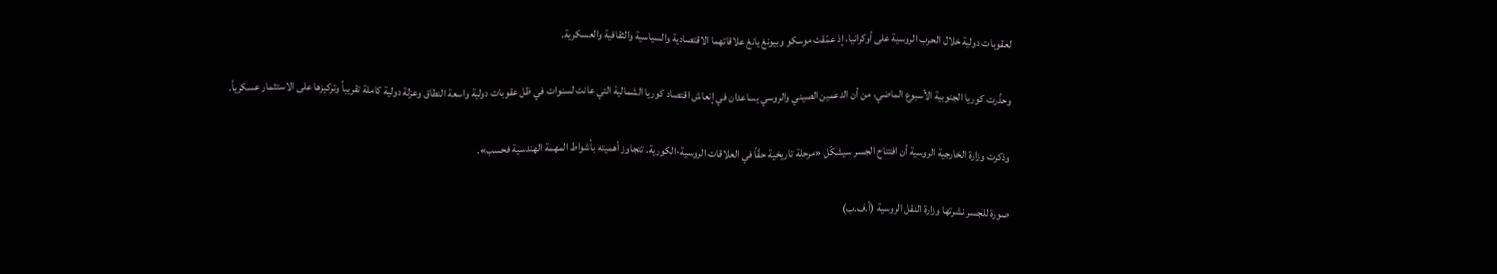لعقوبات دولية خلال الحرب الروسية على أوكرانيا، إذ عمّقت موسكو وبيونغ يانغ علاقاتهما الاقتصادية والسياسية والثقافية والعسكرية.

وحذّرت كوريا الجنوبية الأسبوع الماضي، من أن الدعمين الصيني والروسي يساعدان في إنعاش اقتصاد كوريا الشمالية التي عانت لسنوات في ظل عقوبات دولية واسعة النطاق وعزلة دولية كاملة تقريباً وتركيزها على الاستثمار عسكرياً.

وذكرت وزارة الخارجية الروسية أن افتتاح الجسر سيشكّل «مرحلة تاريخية حقّاً في العلاقات الروسية-الكورية. تتجاوز أهميته بأشواط المهمة الهندسية فحسب».

صورة للجسر نشرتها وزارة النقل الروسية (أ.ف.ب)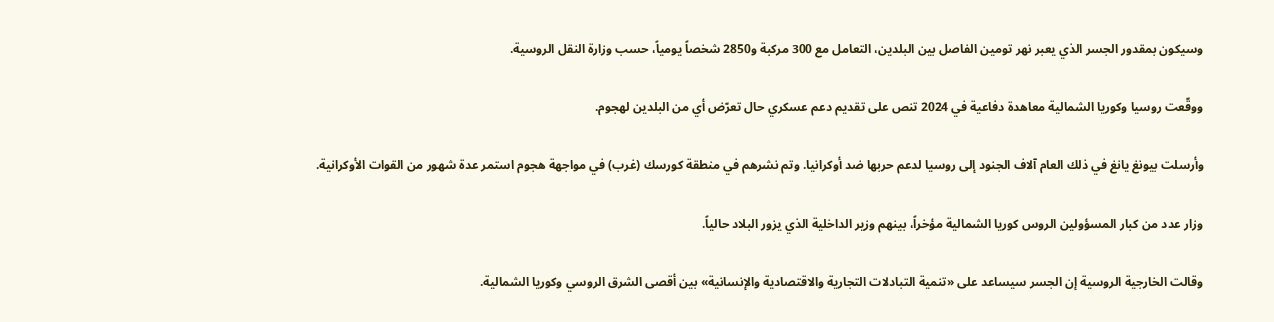وسيكون بمقدور الجسر الذي يعبر نهر تومين الفاصل بين البلدين، التعامل مع 300 مركبة و2850 شخصاً يومياً، حسب وزارة النقل الروسية.

ووقّعت روسيا وكوريا الشمالية معاهدة دفاعية في 2024 تنص على تقديم دعم عسكري حال تعرّض أي من البلدين لهجوم.

وأرسلت بيونغ يانغ في ذلك العام آلاف الجنود إلى روسيا لدعم حربها ضد أوكرانيا. وتم نشرهم في منطقة كورسك (غرب) في مواجهة هجوم استمر عدة شهور من القوات الأوكرانية.

وزار عدد من كبار المسؤولين الروس كوريا الشمالية مؤخراً، بينهم وزير الداخلية الذي يزور البلاد حالياً.

وقالت الخارجية الروسية إن الجسر سيساعد على «تنمية التبادلات التجارية والاقتصادية والإنسانية» بين أقصى الشرق الروسي وكوريا الشمالية.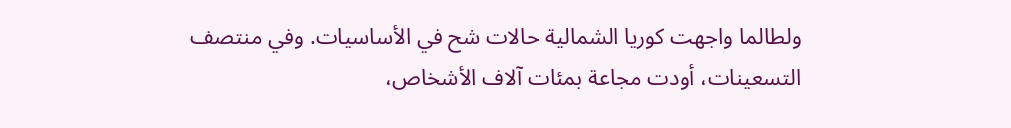ولطالما واجهت كوريا الشمالية حالات شح في الأساسيات. وفي منتصف التسعينات، أودت مجاعة بمئات آلاف الأشخاص،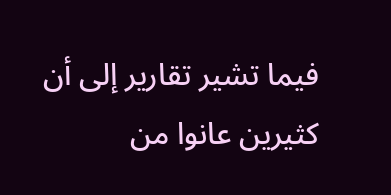فيما تشير تقارير إلى أن كثيرين عانوا من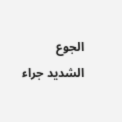الجوع الشديد جراء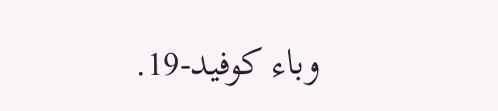وباء كوفيد-19.